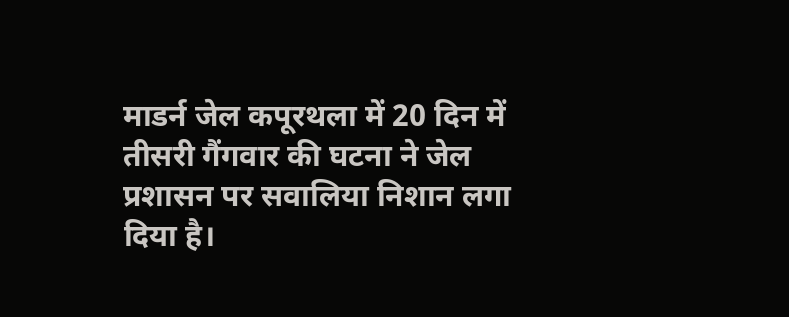माडर्न जेल कपूरथला में 20 दिन में तीसरी गैंगवार की घटना ने जेल प्रशासन पर सवालिया निशान लगा दिया है।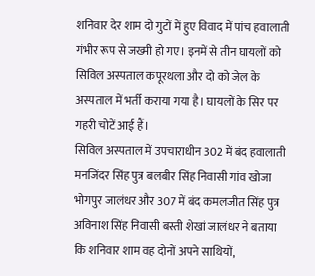शनिवार देर शाम दो गुटों में हुए विवाद में पांच हवालाती गंभीर रूप से जख्मी हो गए। इनमें से तीन घायलों को सिविल अस्पताल कपूरथला और दो को जेल के अस्पताल में भर्ती कराया गया है। घायलों के सिर पर गहरी चोटें आई हैं।
सिविल अस्पताल में उपचाराधीन 302 में बंद हवालाती मनजिंदर सिंह पुत्र बलबीर सिंह निवासी गांव खोजा भोगपुर जालंधर और 307 में बंद कमलजीत सिंह पुत्र अविनाश सिंह निवासी बस्ती शेखां जालंधर ने बताया कि शनिवार शाम वह दोनों अपने साथियों,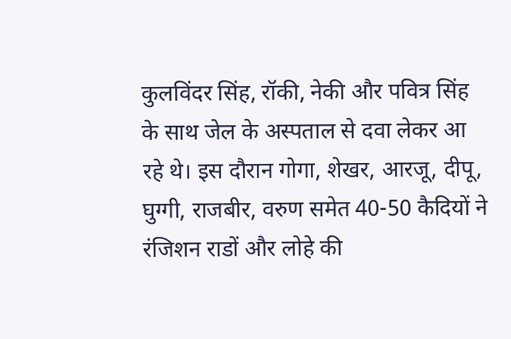कुलविंदर सिंह, रॉकी, नेकी और पवित्र सिंह के साथ जेल के अस्पताल से दवा लेकर आ रहे थे। इस दौरान गोगा, शेखर, आरजू, दीपू, घुग्गी, राजबीर, वरुण समेत 40-50 कैदियों ने रंजिशन राडों और लोहे की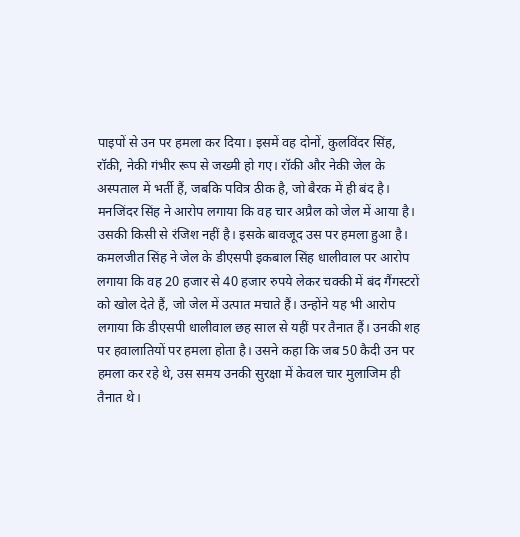पाइपों से उन पर हमला कर दिया। इसमें वह दोनों, कुलविंदर सिंह, रॉकी, नेकी गंभीर रूप से जख्मी हो गए। रॉकी और नेकी जेल के अस्पताल में भर्ती हैं, जबकि पवित्र ठीक है, जो बैरक में ही बंद है।
मनजिंदर सिंह ने आरोप लगाया कि वह चार अप्रैल को जेल में आया है। उसकी किसी से रंजिश नहीं है। इसके बावजूद उस पर हमला हुआ है। कमलजीत सिंह ने जेल के डीएसपी इकबाल सिंह धालीवाल पर आरोप लगाया कि वह 20 हजार से 40 हजार रुपये लेकर चक्की में बंद गैंगस्टरों को खोल देते हैं, जो जेल में उत्पात मचाते हैं। उन्होंने यह भी आरोप लगाया कि डीएसपी धालीवाल छह साल से यहीं पर तैनात हैं। उनकी शह पर हवालातियों पर हमला होता है। उसने कहा कि जब 50 कैदी उन पर हमला कर रहे थे, उस समय उनकी सुरक्षा में केवल चार मुलाजिम ही तैनात थे।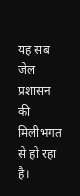यह सब जेल प्रशासन की मिलीभगत से हो रहा है।